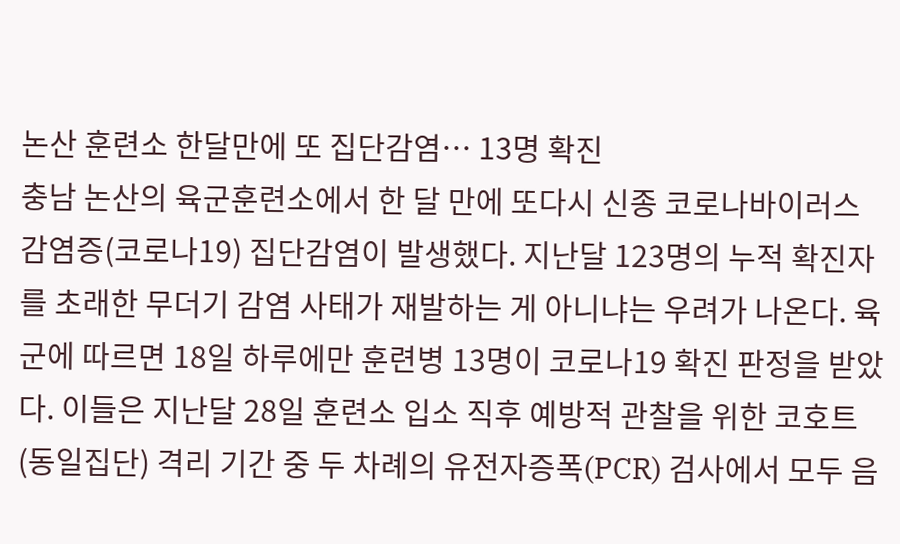논산 훈련소 한달만에 또 집단감염… 13명 확진
충남 논산의 육군훈련소에서 한 달 만에 또다시 신종 코로나바이러스 감염증(코로나19) 집단감염이 발생했다. 지난달 123명의 누적 확진자를 초래한 무더기 감염 사태가 재발하는 게 아니냐는 우려가 나온다. 육군에 따르면 18일 하루에만 훈련병 13명이 코로나19 확진 판정을 받았다. 이들은 지난달 28일 훈련소 입소 직후 예방적 관찰을 위한 코호트(동일집단) 격리 기간 중 두 차례의 유전자증폭(PCR) 검사에서 모두 음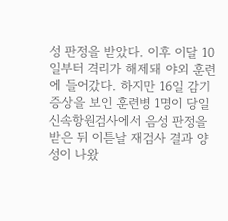성 판정을 받았다. 이후 이달 10일부터 격리가 해제돼 야외 훈련에 들어갔다. 하지만 16일 감기 증상을 보인 훈련병 1명이 당일 신속항원검사에서 음성 판정을 받은 뒤 이튿날 재검사 결과 양성이 나왔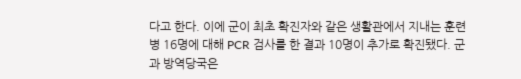다고 한다. 이에 군이 최초 확진자와 같은 생활관에서 지내는 훈련병 16명에 대해 PCR 검사를 한 결과 10명이 추가로 확진됐다. 군과 방역당국은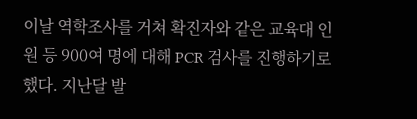이날 역학조사를 거쳐 확진자와 같은 교육대 인원 등 900여 명에 대해 PCR 검사를 진행하기로 했다. 지난달 발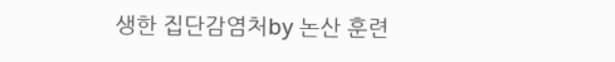생한 집단감염처by 논산 훈련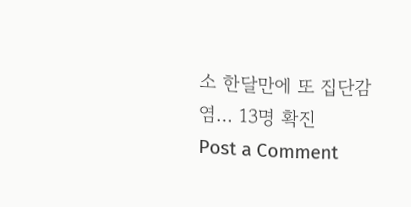소 한달만에 또 집단감염… 13명 확진
Post a Comment